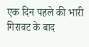एक दिन पहले की भारी गिरावट के बाद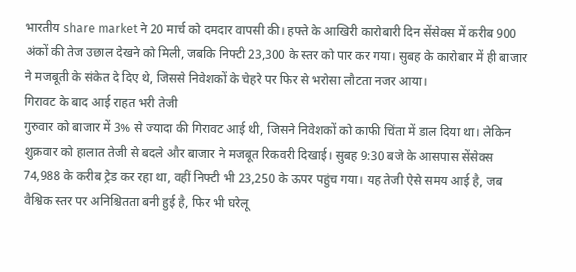भारतीय share market ने 20 मार्च को दमदार वापसी की। हफ्ते के आखिरी कारोबारी दिन सेंसेक्स में करीब 900 अंकों की तेज उछाल देखने को मिली, जबकि निफ्टी 23,300 के स्तर को पार कर गया। सुबह के कारोबार में ही बाजार ने मजबूती के संकेत दे दिए थे, जिससे निवेशकों के चेहरे पर फिर से भरोसा लौटता नजर आया।
गिरावट के बाद आई राहत भरी तेजी
गुरुवार को बाजार में 3% से ज्यादा की गिरावट आई थी, जिसने निवेशकों को काफी चिंता में डाल दिया था। लेकिन शुक्रवार को हालात तेजी से बदले और बाजार ने मजबूत रिकवरी दिखाई। सुबह 9:30 बजे के आसपास सेंसेक्स 74,988 के करीब ट्रेड कर रहा था, वहीं निफ्टी भी 23,250 के ऊपर पहुंच गया। यह तेजी ऐसे समय आई है, जब वैश्विक स्तर पर अनिश्चितता बनी हुई है, फिर भी घरेलू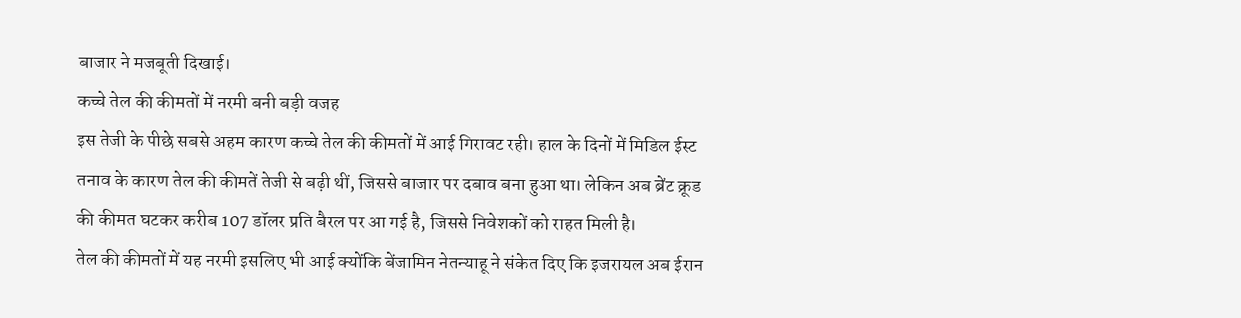बाजार ने मजबूती दिखाई।
कच्चे तेल की कीमतों में नरमी बनी बड़ी वजह
इस तेजी के पीछे सबसे अहम कारण कच्चे तेल की कीमतों में आई गिरावट रही। हाल के दिनों में मिडिल ईस्ट तनाव के कारण तेल की कीमतें तेजी से बढ़ी थीं, जिससे बाजार पर दबाव बना हुआ था। लेकिन अब ब्रेंट क्रूड की कीमत घटकर करीब 107 डॉलर प्रति बैरल पर आ गई है, जिससे निवेशकों को राहत मिली है।
तेल की कीमतों में यह नरमी इसलिए भी आई क्योंकि बेंजामिन नेतन्याहू ने संकेत दिए कि इजरायल अब ईरान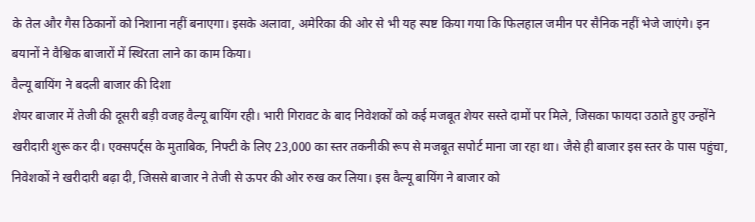के तेल और गैस ठिकानों को निशाना नहीं बनाएगा। इसके अलावा, अमेरिका की ओर से भी यह स्पष्ट किया गया कि फिलहाल जमीन पर सैनिक नहीं भेजे जाएंगे। इन बयानों ने वैश्विक बाजारों में स्थिरता लाने का काम किया।
वैल्यू बायिंग ने बदली बाजार की दिशा
शेयर बाजार में तेजी की दूसरी बड़ी वजह वैल्यू बायिंग रही। भारी गिरावट के बाद निवेशकों को कई मजबूत शेयर सस्ते दामों पर मिले, जिसका फायदा उठाते हुए उन्होंने खरीदारी शुरू कर दी। एक्सपर्ट्स के मुताबिक, निफ्टी के लिए 23,000 का स्तर तकनीकी रूप से मजबूत सपोर्ट माना जा रहा था। जैसे ही बाजार इस स्तर के पास पहुंचा, निवेशकों ने खरीदारी बढ़ा दी, जिससे बाजार ने तेजी से ऊपर की ओर रुख कर लिया। इस वैल्यू बायिंग ने बाजार को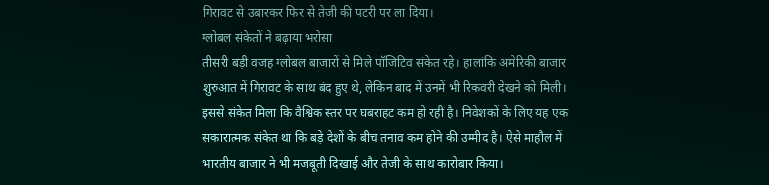गिरावट से उबारकर फिर से तेजी की पटरी पर ला दिया।
ग्लोबल संकेतों ने बढ़ाया भरोसा
तीसरी बड़ी वजह ग्लोबल बाजारों से मिले पॉजिटिव संकेत रहे। हालांकि अमेरिकी बाजार शुरुआत में गिरावट के साथ बंद हुए थे, लेकिन बाद में उनमें भी रिकवरी देखने को मिली। इससे संकेत मिला कि वैश्विक स्तर पर घबराहट कम हो रही है। निवेशकों के लिए यह एक सकारात्मक संकेत था कि बड़े देशों के बीच तनाव कम होने की उम्मीद है। ऐसे माहौल में भारतीय बाजार ने भी मजबूती दिखाई और तेजी के साथ कारोबार किया।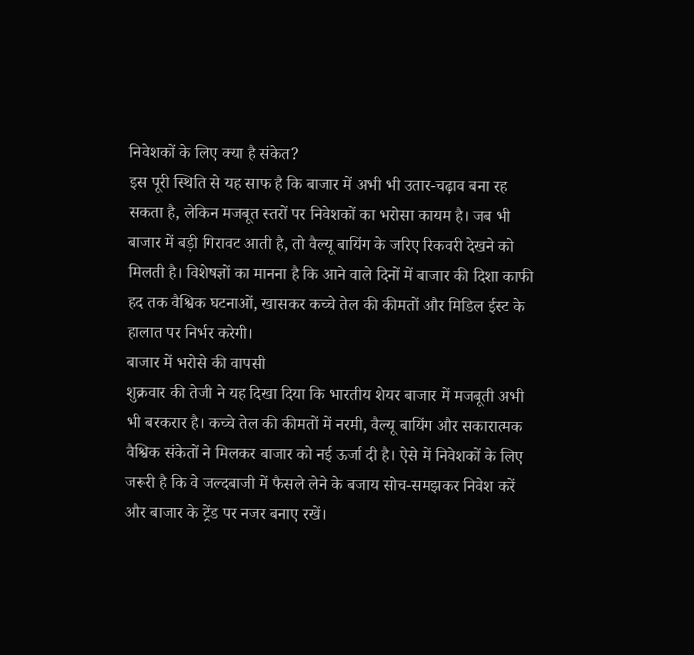निवेशकों के लिए क्या है संकेत?
इस पूरी स्थिति से यह साफ है कि बाजार में अभी भी उतार-चढ़ाव बना रह सकता है, लेकिन मजबूत स्तरों पर निवेशकों का भरोसा कायम है। जब भी बाजार में बड़ी गिरावट आती है, तो वैल्यू बायिंग के जरिए रिकवरी देखने को मिलती है। विशेषज्ञों का मानना है कि आने वाले दिनों में बाजार की दिशा काफी हद तक वैश्विक घटनाओं, खासकर कच्चे तेल की कीमतों और मिडिल ईस्ट के हालात पर निर्भर करेगी।
बाजार में भरोसे की वापसी
शुक्रवार की तेजी ने यह दिखा दिया कि भारतीय शेयर बाजार में मजबूती अभी भी बरकरार है। कच्चे तेल की कीमतों में नरमी, वैल्यू बायिंग और सकारात्मक वैश्विक संकेतों ने मिलकर बाजार को नई ऊर्जा दी है। ऐसे में निवेशकों के लिए जरूरी है कि वे जल्दबाजी में फैसले लेने के बजाय सोच-समझकर निवेश करें और बाजार के ट्रेंड पर नजर बनाए रखें।